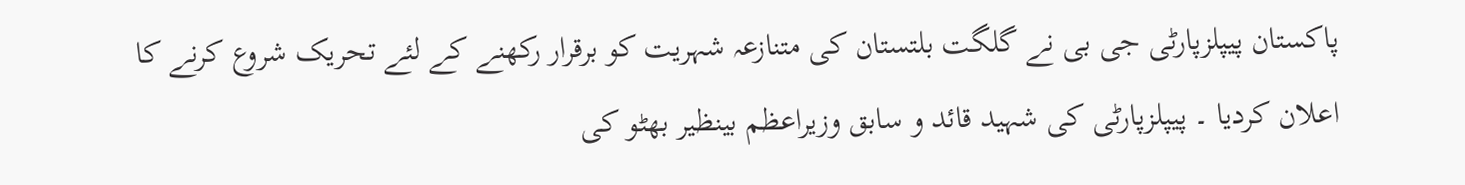پاکستان پیپلزپارٹی جی بی نے گلگت بلتستان کی متنازعہ شہریت کو برقرار رکھنے کے لئے تحریک شروع کرنے کا اعلان کردیا ۔ پیپلزپارٹی کی شہید قائد و سابق وزیراعظم بینظیر بھٹو کی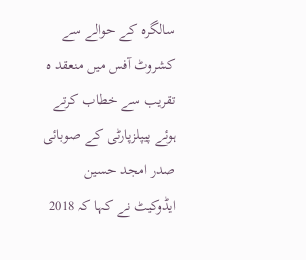سالگرہ کے حوالے سے کشروٹ آفس میں منعقد ہ تقریب سے خطاب کرتے ہوئے پیپلزپارٹی کے صوبائی صدر امجد حسین ایڈوکیٹ نے کہا کہ 2018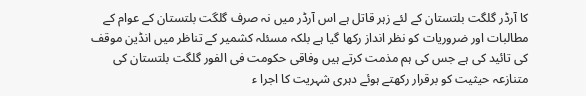کا آرڈر گلگت بلتستان کے لئے زہر قاتل ہے اس آرڈر میں نہ صرف گلگت بلتستان کے عوام کے مطالبات اور ضروریات کو نظر انداز رکھا گیا ہے بلکہ مسئلہ کشمیر کے تناظر میں انڈین موقف کی تائید کی ہے جس کی ہم مذمت کرتے ہیں وفاقی حکومت فی الفور گلگت بلتستان کی متنازعہ حیثیت کو برقرار رکھتے ہوئے دہری شہریت کا اجرا ء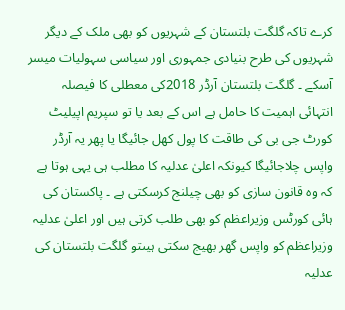کرے تاکہ گلگت بلتستان کے شہریوں کو بھی ملک کے دیگر شہریوں کی طرح بنیادی جمہوری اور سیاسی سہولیات میسر آسکے ۔ گلگت بلتستان آرڈر 2018کی معطلی کا فیصلہ انتہائی اہمیت کا حامل ہے اس کے بعد یا تو سپریم اپیلیٹ کورٹ جی بی کی طاقت کا پول کھل جائیگا یا پھر یہ آرڈر واپس چلاجائیگا کیونکہ اعلیٰ عدلیہ کا مطلب ہی یہی ہوتا ہے کہ وہ قانون سازی کو بھی چیلنج کرسکتی ہے ۔ پاکستان کی ہائی کورٹس وزیراعظم کو بھی طلب کرتی ہیں اور اعلیٰ عدلیہ وزیراعظم کو واپس گھر بھیج سکتی ہیںتو گلگت بلتستان کی عدلیہ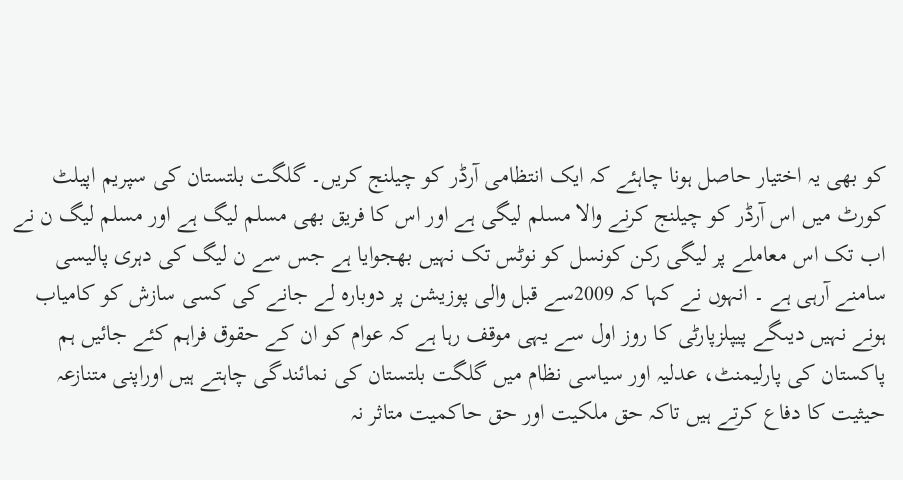کو بھی یہ اختیار حاصل ہونا چاہئے کہ ایک انتظامی آرڈر کو چیلنج کریں۔ گلگت بلتستان کی سپریم اپیلٹ کورٹ میں اس آرڈر کو چیلنج کرنے والا مسلم لیگی ہے اور اس کا فریق بھی مسلم لیگ ہے اور مسلم لیگ ن نے اب تک اس معاملے پر لیگی رکن کونسل کو نوٹس تک نہیں بھجوایا ہے جس سے ن لیگ کی دہری پالیسی سامنے آرہی ہے ۔ انہوں نے کہا کہ 2009سے قبل والی پوزیشن پر دوبارہ لے جانے کی کسی سازش کو کامیاب ہونے نہیں دیںگے پیپلزپارٹی کا روز اول سے یہی موقف رہا ہے کہ عوام کو ان کے حقوق فراہم کئے جائیں ہم پاکستان کی پارلیمنٹ، عدلیہ اور سیاسی نظام میں گلگت بلتستان کی نمائندگی چاہتے ہیں اوراپنی متنازعہ حیثیت کا دفاع کرتے ہیں تاکہ حق ملکیت اور حق حاکمیت متاثر نہ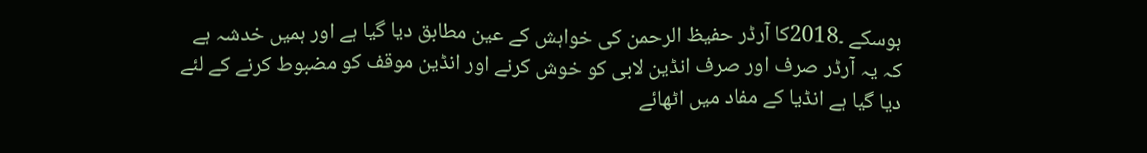ہوسکے ۔2018کا آرڈر حفیظ الرحمن کی خواہش کے عین مطابق دیا گیا ہے اور ہمیں خدشہ ہے کہ یہ آرڈر صرف اور صرف انڈین لابی کو خوش کرنے اور انڈین موقف کو مضبوط کرنے کے لئے دیا گیا ہے انڈیا کے مفاد میں اٹھائے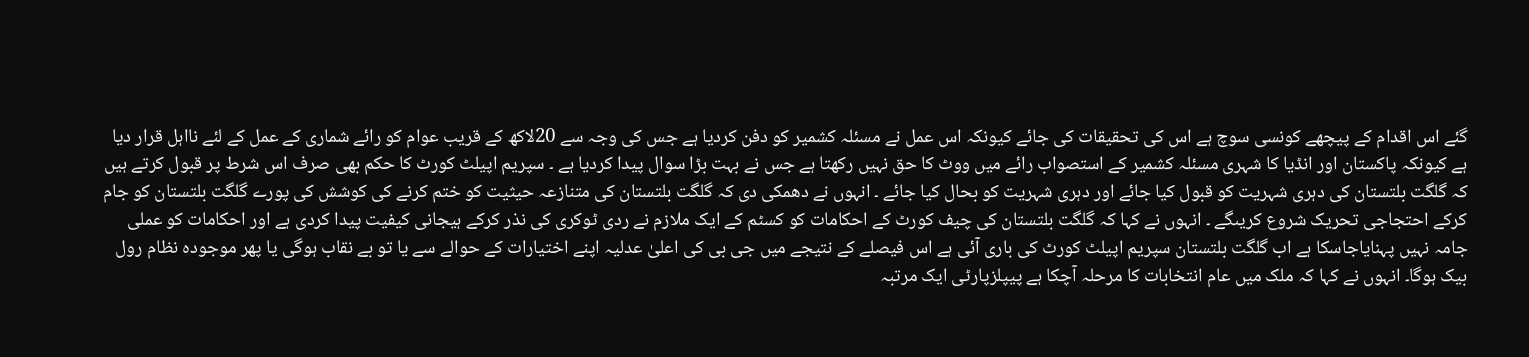گئے اس اقدام کے پیچھے کونسی سوچ ہے اس کی تحقیقات کی جائے کیونکہ اس عمل نے مسئلہ کشمیر کو دفن کردیا ہے جس کی وجہ سے 20لاکھ کے قریب عوام کو رائے شماری کے عمل کے لئے نااہل قرار دیا ہے کیونکہ پاکستان اور انڈیا کا شہری مسئلہ کشمیر کے استصواب رائے میں ووٹ کا حق نہیں رکھتا ہے جس نے بہت بڑا سوال پیدا کردیا ہے ۔ سپریم اپیلٹ کورٹ کا حکم بھی صرف اس شرط پر قبول کرتے ہیں کہ گلگت بلتستان کی دہری شہریت کو قبول کیا جائے اور دہری شہریت کو بحال کیا جائے ۔ انہوں نے دھمکی دی کہ گلگت بلتستان کی متنازعہ حیثیت کو ختم کرنے کی کوشش کی پورے گلگت بلتستان کو جام کرکے احتجاجی تحریک شروع کریںگے ۔ انہوں نے کہا کہ گلگت بلتستان کی چیف کورٹ کے احکامات کو کسٹم کے ایک ملازم نے ردی ٹوکری کی نذر کرکے ہیجانی کیفیت پیدا کردی ہے اور احکامات کو عملی جامہ نہیں پہنایاجاسکا ہے اب گلگت بلتستان سپریم اپیلٹ کورٹ کی باری آئی ہے اس فیصلے کے نتیجے میں جی بی کی اعلیٰ عدلیہ اپنے اختیارات کے حوالے سے یا تو بے نقاب ہوگی یا پھر موجودہ نظام رول بیک ہوگا۔ انہوں نے کہا کہ ملک میں عام انتخابات کا مرحلہ آچکا ہے پیپلزپارٹی ایک مرتبہ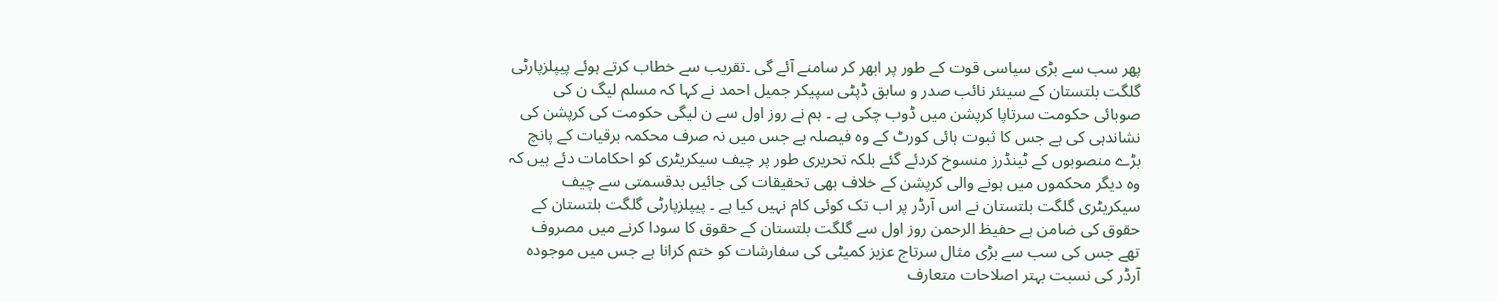پھر سب سے بڑی سیاسی قوت کے طور پر ابھر کر سامنے آئے گی ۔تقریب سے خطاب کرتے ہوئے پیپلزپارٹی گلگت بلتستان کے سینئر نائب صدر و سابق ڈپٹی سپیکر جمیل احمد نے کہا کہ مسلم لیگ ن کی صوبائی حکومت سرتاپا کرپشن میں ڈوب چکی ہے ۔ ہم نے روز اول سے ن لیگی حکومت کی کرپشن کی نشاندہی کی ہے جس کا ثبوت ہائی کورٹ کے وہ فیصلہ ہے جس میں نہ صرف محکمہ برقیات کے پانچ بڑے منصوبوں کے ٹینڈرز منسوخ کردئے گئے بلکہ تحریری طور پر چیف سیکریٹری کو احکامات دئے ہیں کہ وہ دیگر محکموں میں ہونے والی کرپشن کے خلاف بھی تحقیقات کی جائیں بدقسمتی سے چیف سیکریٹری گلگت بلتستان نے اس آرڈر پر اب تک کوئی کام نہیں کیا ہے ۔ پیپلزپارٹی گلگت بلتستان کے حقوق کی ضامن ہے حفیظ الرحمن روز اول سے گلگت بلتستان کے حقوق کا سودا کرنے میں مصروف تھے جس کی سب سے بڑی مثال سرتاج عزیز کمیٹی کی سفارشات کو ختم کرانا ہے جس میں موجودہ آرڈر کی نسبت بہتر اصلاحات متعارف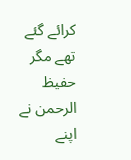کرائے گئے تھے مگر حفیظ الرحمن نے اپنے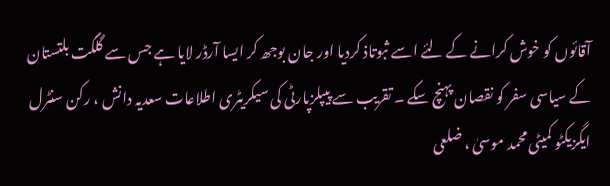آقائوں کو خوش کرانے کے لئے اسے ثبوتاذ کردیا اور جان بوجھ کر ایسا آرڈر لایا ہے جس سے گلگت بلتستان کے سیاسی سفر کو نقصان پہنچ سکے ۔ تقریب سے پیپلزپارٹی کی سیکریٹری اطلاعات سعدیہ دانش ، رکن سنٹرل ایگزیکٹو کمیٹی محمد موسیٰ ، ضلعی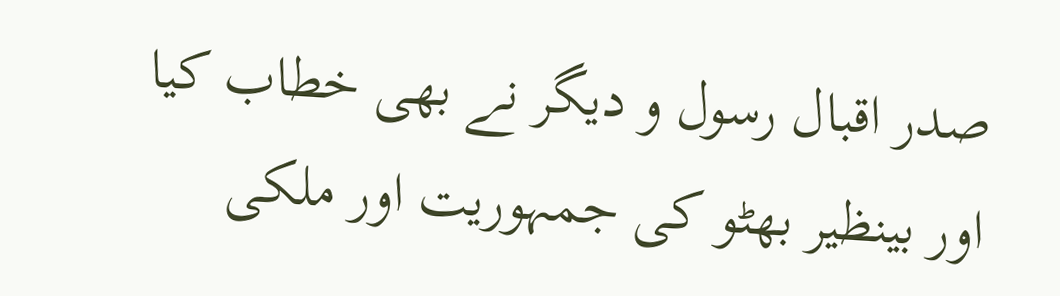صدر اقبال رسول و دیگر نے بھی خطاب کیا اور بینظیر بھٹو کی جمہوریت اور ملکی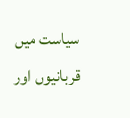سیاست میں قربانیوں اور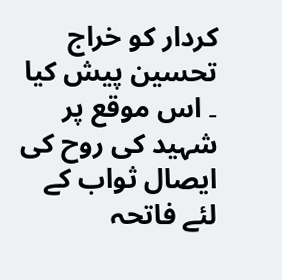کردار کو خراج تحسین پیش کیا ۔ اس موقع پر شہید کی روح کی ایصال ثواب کے لئے فاتحہ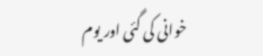خوانی کی گئی اور یوم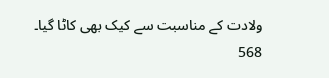ولادت کے مناسبت سے کیک بھی کاٹا گیا۔
568